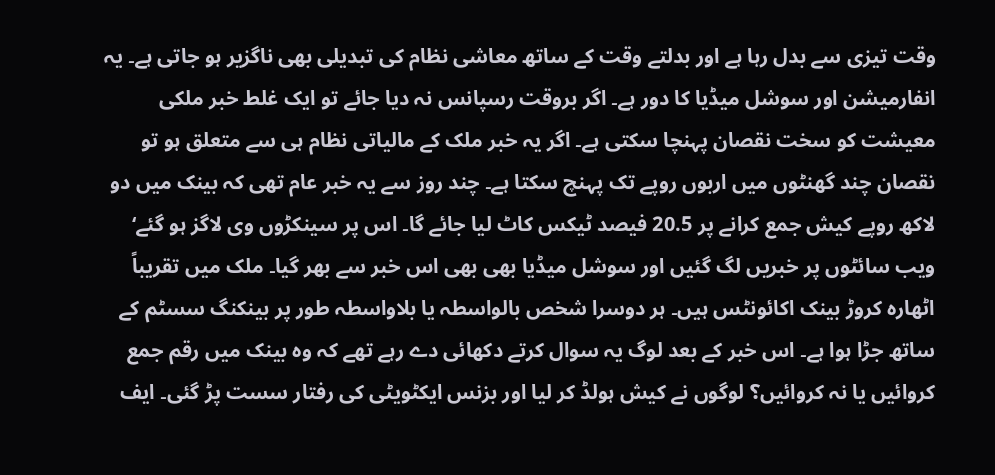وقت تیزی سے بدل رہا ہے اور بدلتے وقت کے ساتھ معاشی نظام کی تبدیلی بھی ناگزیر ہو جاتی ہے۔ یہ انفارمیشن اور سوشل میڈیا کا دور ہے۔ اگر بروقت رسپانس نہ دیا جائے تو ایک غلط خبر ملکی معیشت کو سخت نقصان پہنچا سکتی ہے۔ اگر یہ خبر ملک کے مالیاتی نظام ہی سے متعلق ہو تو نقصان چند گھنٹوں میں اربوں روپے تک پہنچ سکتا ہے۔ چند روز سے یہ خبر عام تھی کہ بینک میں دو لاکھ روپے کیش جمع کرانے پر 20.5 فیصد ٹیکس کاٹ لیا جائے گا۔ اس پر سینکڑوں وی لاگز ہو گئے‘ ویب سائٹوں پر خبریں لگ گئیں اور سوشل میڈیا بھی بھی اس خبر سے بھر گیا۔ ملک میں تقریباً اٹھارہ کروڑ بینک اکائونٹس ہیں۔ ہر دوسرا شخص بالواسطہ یا بلاواسطہ طور پر بینکنگ سسٹم کے ساتھ جڑا ہوا ہے۔ اس خبر کے بعد لوگ یہ سوال کرتے دکھائی دے رہے تھے کہ وہ بینک میں رقم جمع کروائیں یا نہ کروائیں؟ لوگوں نے کیش ہولڈ کر لیا اور بزنس ایکٹویٹی کی رفتار سست پڑ گئی۔ ایف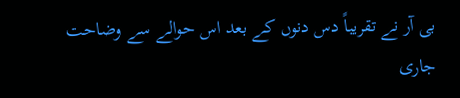بی آر نے تقریباً دس دنوں کے بعد اس حوالے سے وضاحت جاری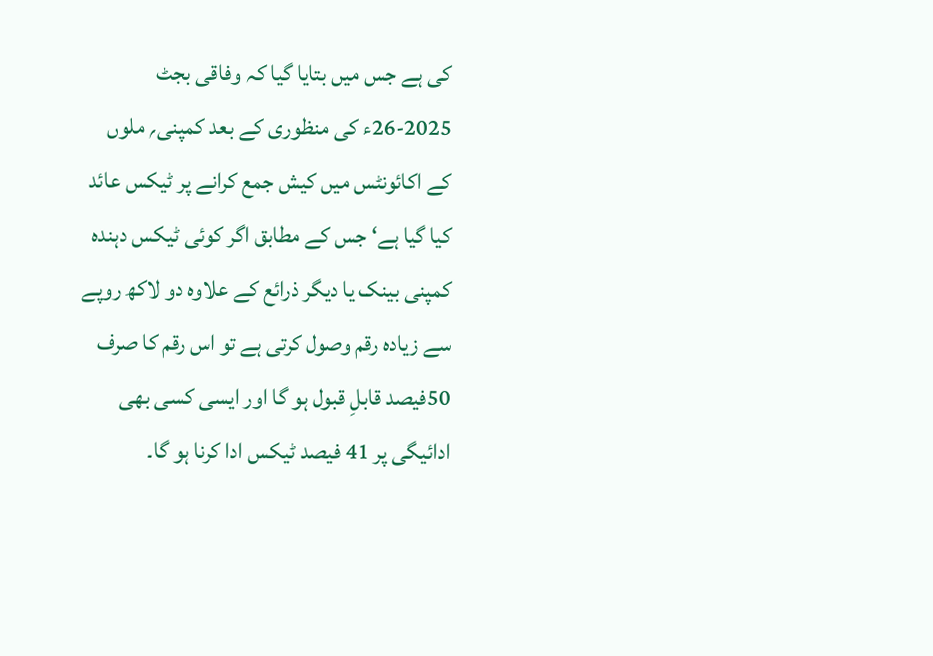کی ہے جس میں بتایا گیا کہ وفاقی بجٹ 2025-26ء کی منظوری کے بعد کمپنی؍ ملوں کے اکائونٹس میں کیش جمع کرانے پر ٹیکس عائد کیا گیا ہے‘ جس کے مطابق اگر کوئی ٹیکس دہندہ کمپنی بینک یا دیگر ذرائع کے علاوہ دو لاکھ روپے سے زیادہ رقم وصول کرتی ہے تو اس رقم کا صرف 50فیصد قابلِ قبول ہو گا اور ایسی کسی بھی ادائیگی پر 41 فیصد ٹیکس ادا کرنا ہو گا۔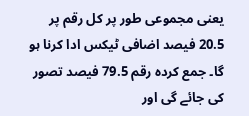یعنی مجموعی طور پر کل رقم پر 20.5 فیصد اضافی ٹیکس ادا کرنا ہو گا۔ جمع کردہ رقم 79.5 فیصد تصور کی جائے گی اور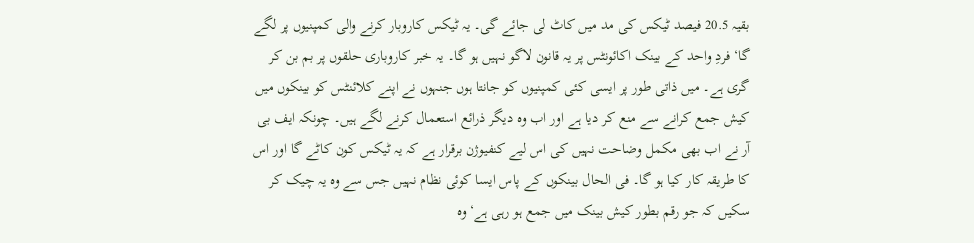بقیہ 20.5 فیصد ٹیکس کی مد میں کاٹ لی جائے گی۔ یہ ٹیکس کاروبار کرنے والی کمپنیوں پر لگے گا‘ فردِ واحد کے بینک اکائونٹس پر یہ قانون لاگو نہیں ہو گا۔ یہ خبر کاروباری حلقوں پر بم بن کر گری ہے۔ میں ذاتی طور پر ایسی کئی کمپنیوں کو جانتا ہوں جنہوں نے اپنے کلائنٹس کو بینکوں میں کیش جمع کرانے سے منع کر دیا ہے اور اب وہ دیگر ذرائع استعمال کرنے لگے ہیں۔ چونکہ ایف بی آر نے اب بھی مکمل وضاحت نہیں کی اس لیے کنفیوژن برقرار ہے کہ یہ ٹیکس کون کاٹے گا اور اس کا طریقہ کار کیا ہو گا۔ فی الحال بینکوں کے پاس ایسا کوئی نظام نہیں جس سے وہ یہ چیک کر سکیں کہ جو رقم بطور کیش بینک میں جمع ہو رہی ہے‘ وہ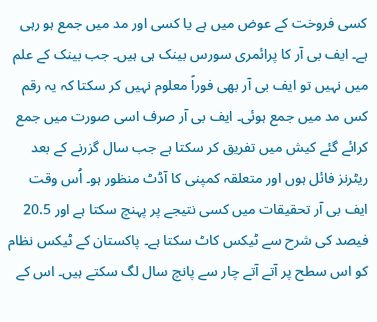کسی فروخت کے عوض میں ہے یا کسی اور مد میں جمع ہو رہی ہے۔ ایف بی آر کا پرائمری سورس بینک ہی ہیں۔ جب بینک کے علم میں نہیں تو ایف بی آر بھی فوراً معلوم نہیں کر سکتا کہ یہ رقم کس مد میں جمع ہوئی۔ ایف بی آر صرف اسی صورت میں جمع کرائے گئے کیش میں تفریق کر سکتا ہے جب سال گزرنے کے بعد ریٹرنز فائل ہوں اور متعلقہ کمپنی کا آڈٹ منظور ہو۔ اُس وقت ایف بی آر تحقیقات میں کسی نتیجے پر پہنچ سکتا ہے اور 20.5 فیصد کی شرح سے ٹیکس کاٹ سکتا ہے۔ پاکستان کے ٹیکس نظام کو اس سطح پر آتے آتے چار سے پانچ سال لگ سکتے ہیں۔ اس کے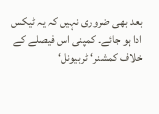بعد بھی ضروری نہیں کہ یہ ٹیکس ادا ہو جائے۔ کمپنی اس فیصلے کے خلاف کمشنر‘ ٹربیونل‘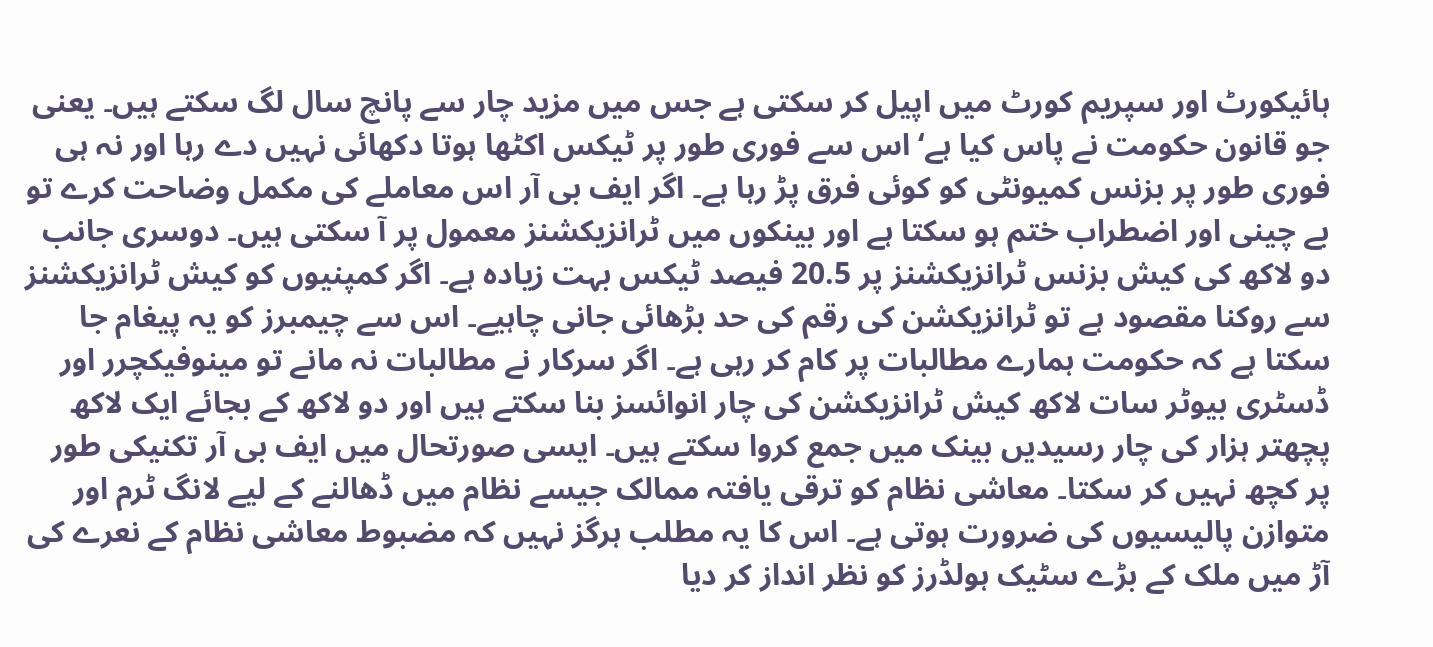ہائیکورٹ اور سپریم کورٹ میں اپیل کر سکتی ہے جس میں مزید چار سے پانچ سال لگ سکتے ہیں۔ یعنی جو قانون حکومت نے پاس کیا ہے‘ اس سے فوری طور پر ٹیکس اکٹھا ہوتا دکھائی نہیں دے رہا اور نہ ہی فوری طور پر بزنس کمیونٹی کو کوئی فرق پڑ رہا ہے۔ اگر ایف بی آر اس معاملے کی مکمل وضاحت کرے تو بے چینی اور اضطراب ختم ہو سکتا ہے اور بینکوں میں ٹرانزیکشنز معمول پر آ سکتی ہیں۔ دوسری جانب دو لاکھ کی کیش بزنس ٹرانزیکشنز پر 20.5 فیصد ٹیکس بہت زیادہ ہے۔ اگر کمپنیوں کو کیش ٹرانزیکشنز سے روکنا مقصود ہے تو ٹرانزیکشن کی رقم کی حد بڑھائی جانی چاہیے۔ اس سے چیمبرز کو یہ پیغام جا سکتا ہے کہ حکومت ہمارے مطالبات پر کام کر رہی ہے۔ اگر سرکار نے مطالبات نہ مانے تو مینوفیکچرر اور ڈسٹری بیوٹر سات لاکھ کیش ٹرانزیکشن کی چار انوائسز بنا سکتے ہیں اور دو لاکھ کے بجائے ایک لاکھ پچھتر ہزار کی چار رسیدیں بینک میں جمع کروا سکتے ہیں۔ ایسی صورتحال میں ایف بی آر تکنیکی طور پر کچھ نہیں کر سکتا۔ معاشی نظام کو ترقی یافتہ ممالک جیسے نظام میں ڈھالنے کے لیے لانگ ٹرم اور متوازن پالیسیوں کی ضرورت ہوتی ہے۔ اس کا یہ مطلب ہرگز نہیں کہ مضبوط معاشی نظام کے نعرے کی آڑ میں ملک کے بڑے سٹیک ہولڈرز کو نظر انداز کر دیا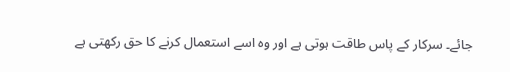جائے۔ سرکار کے پاس طاقت ہوتی ہے اور وہ اسے استعمال کرنے کا حق رکھتی ہے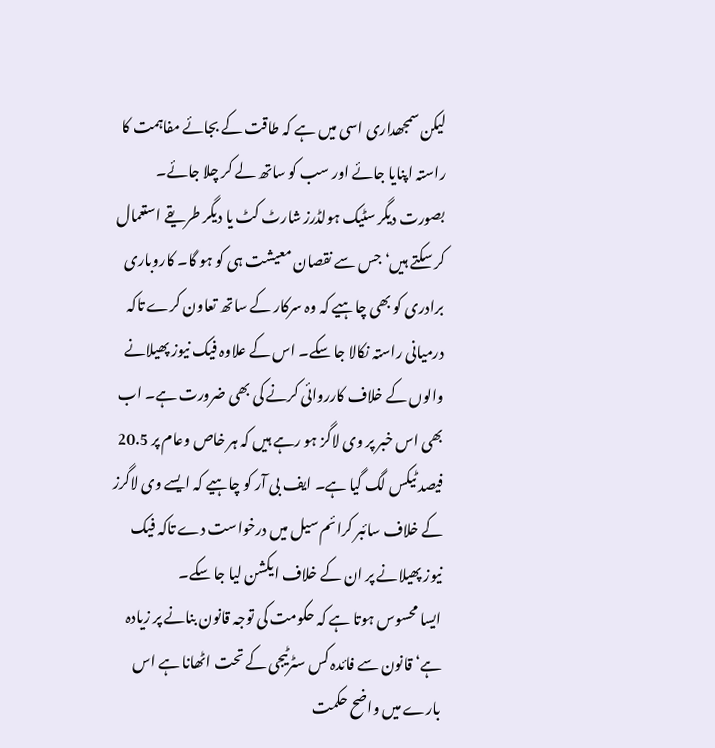لیکن سمجھداری اسی میں ہے کہ طاقت کے بجائے مفاہمت کا راستہ اپنایا جائے اور سب کو ساتھ لے کر چلا جائے۔ بصورت دیگر سٹیک ہولڈرز شارٹ کٹ یا دیگر طریقے استعمال کر سکتے ہیں‘ جس سے نقصان معیشت ہی کو ہو گا۔ کاروباری برادری کو بھی چاہیے کہ وہ سرکار کے ساتھ تعاون کرے تاکہ درمیانی راستہ نکالا جا سکے۔ اس کے علاوہ فیک نیوز پھیلانے والوں کے خلاف کارروائی کرنے کی بھی ضرورت ہے۔ اب بھی اس خبر پر وی لاگز ہو رہے ہیں کہ ہر خاص وعام پر 20.5 فیصد ٹیکس لگ گیا ہے۔ ایف بی آر کو چاہیے کہ ایسے وی لاگرز کے خلاف سائبر کرائم سیل میں درخواست دے تاکہ فیک نیوز پھیلانے پر ان کے خلاف ایکشن لیا جا سکے۔
ایسا محسوس ہوتا ہے کہ حکومت کی توجہ قانون بنانے پر زیادہ ہے‘ قانون سے فائدہ کس سٹرٹیجی کے تحت اٹھانا ہے اس بارے میں واضح حکمت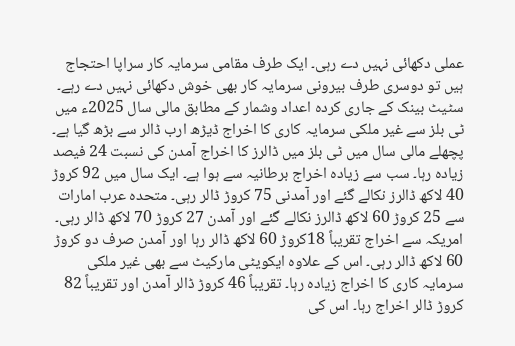عملی دکھائی نہیں دے رہی۔ ایک طرف مقامی سرمایہ کار سراپا احتجاج ہیں تو دوسری طرف بیرونی سرمایہ کار بھی خوش دکھائی نہیں دے رہے۔ سٹیٹ بینک کے جاری کردہ اعداد وشمار کے مطابق مالی سال 2025ء میں ٹی بلز سے غیر ملکی سرمایہ کاری کا اخراج ڈیڑھ ارب ڈالر سے بڑھ گیا ہے۔ پچھلے مالی سال میں ٹی بلز میں ڈالرز کا اخراج آمدن کی نسبت 24 فیصد زیادہ رہا۔ سب سے زیادہ اخراج برطانیہ سے ہوا ہے۔ ایک سال میں 92 کروڑ 40 لاکھ ڈالرز نکالے گئے اور آمدنی 75 کروڑ ڈالر رہی۔ متحدہ عرب امارات سے 25 کروڑ 60 لاکھ ڈالرز نکالے گئے اور آمدن 27 کروڑ 70 لاکھ ڈالر رہی۔ امریکہ سے اخراج تقریباً 18کروڑ 60 لاکھ ڈالر رہا اور آمدن صرف دو کروڑ 60 لاکھ ڈالر رہی۔ اس کے علاوہ ایکویٹی مارکیٹ سے بھی غیر ملکی سرمایہ کاری کا اخراج زیادہ رہا۔ تقریباً 46 کروڑ ڈالر آمدن اور تقریباً 82 کروڑ ڈالر اخراج رہا۔ اس کی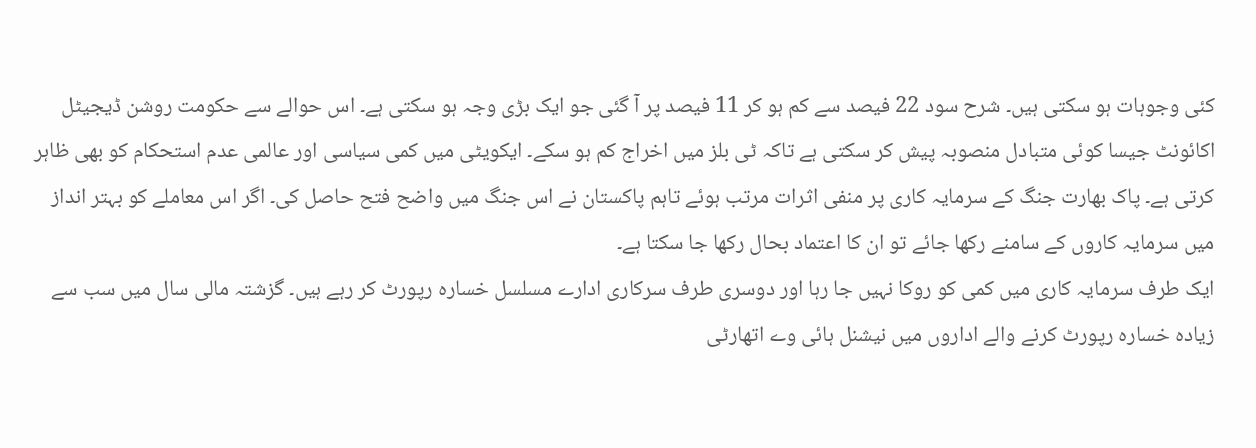کئی وجوہات ہو سکتی ہیں۔ شرح سود 22 فیصد سے کم ہو کر 11 فیصد پر آ گئی جو ایک بڑی وجہ ہو سکتی ہے۔ اس حوالے سے حکومت روشن ڈیجیٹل اکائونٹ جیسا کوئی متبادل منصوبہ پیش کر سکتی ہے تاکہ ٹی بلز میں اخراج کم ہو سکے۔ ایکویٹی میں کمی سیاسی اور عالمی عدم استحکام کو بھی ظاہر کرتی ہے۔ پاک بھارت جنگ کے سرمایہ کاری پر منفی اثرات مرتب ہوئے تاہم پاکستان نے اس جنگ میں واضح فتح حاصل کی۔ اگر اس معاملے کو بہتر انداز میں سرمایہ کاروں کے سامنے رکھا جائے تو ان کا اعتماد بحال رکھا جا سکتا ہے۔
ایک طرف سرمایہ کاری میں کمی کو روکا نہیں جا رہا اور دوسری طرف سرکاری ادارے مسلسل خسارہ رپورٹ کر رہے ہیں۔ گزشتہ مالی سال میں سب سے زیادہ خسارہ رپورٹ کرنے والے اداروں میں نیشنل ہائی وے اتھارٹی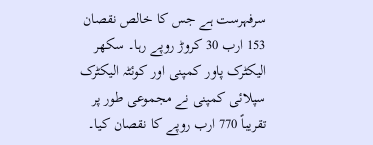سرفہرست ہے جس کا خالص نقصان 153 ارب 30 کروڑ روپے رہا۔ سکھر الیکٹرک پاور کمپنی اور کوئٹہ الیکٹرک سپلائی کمپنی نے مجموعی طور پر تقریباً 770 ارب روپے کا نقصان کیا۔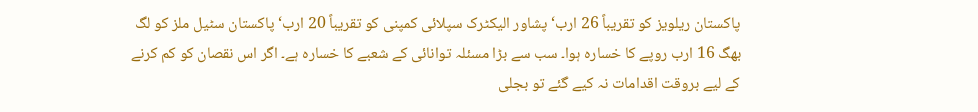پاکستان ریلویز کو تقریباً 26 ارب‘ پشاور الیکٹرک سپلائی کمپنی کو تقریباً 20 ارب‘ پاکستان سٹیل ملز کو لگ بھگ 16 ارب روپے کا خسارہ ہوا۔ سب سے بڑا مسئلہ توانائی کے شعبے کا خسارہ ہے۔ اگر اس نقصان کو کم کرنے کے لیے بروقت اقدامات نہ کیے گئے تو بجلی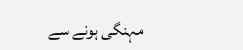مہنگی ہونے سے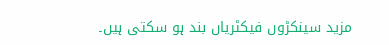مزید سینکڑوں فیکٹریاں بند ہو سکتی ہیں۔